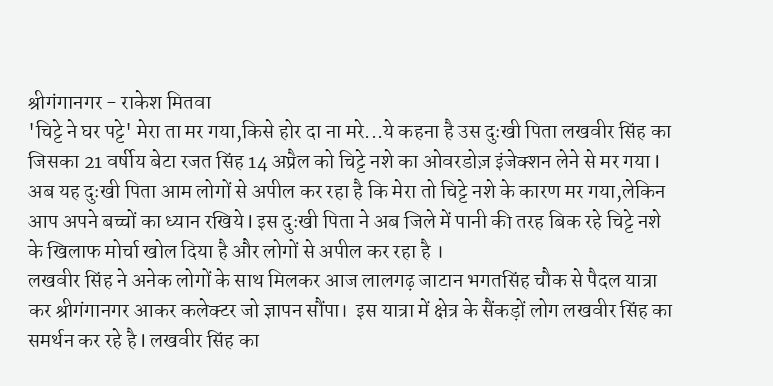श्रीगंगानगर - राकेश मितवा
'चिट्टे ने घर पट्टे' मेरा ता मर गया,किसे होर दा ना मरे...ये कहना है उस दुःखी पिता लखवीर सिंह का जिसका 21 वर्षीय बेटा रजत सिंह 14 अप्रैल को चिट्टे नशे का ओवरडोज़ इंजेक्शन लेने से मर गया l अब यह दुःखी पिता आम लोगों से अपील कर रहा है कि मेरा तो चिट्टे नशे के कारण मर गया,लेकिन आप अपने बच्चों का ध्यान रखिये l इस दुःखी पिता ने अब जिले में पानी की तरह बिक रहे चिट्टे नशे के खिलाफ मोर्चा खोल दिया है और लोगों से अपील कर रहा है ।
लखवीर सिंह ने अनेक लोगों के साथ मिलकर आज लालगढ़ जाटान भगतसिंह चौक से पैदल यात्रा कर श्रीगंगानगर आकर कलेक्टर जो ज्ञापन सौंपा।  इस यात्रा में क्षेत्र के सैंकड़ों लोग लखवीर सिंह का समर्थन कर रहे है l लखवीर सिंह का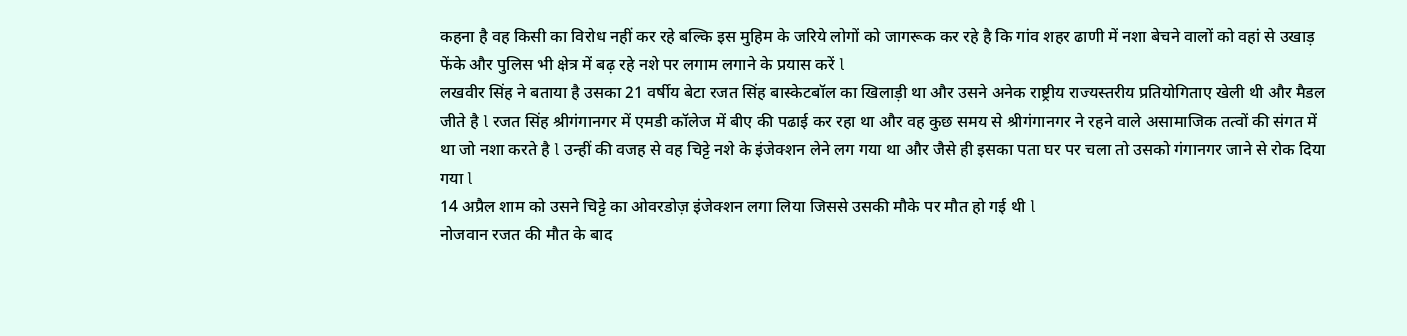कहना है वह किसी का विरोध नहीं कर रहे बल्कि इस मुहिम के जरिये लोगों को जागरूक कर रहे है कि गांव शहर ढाणी में नशा बेचने वालों को वहां से उखाड़ फेंके और पुलिस भी क्षेत्र में बढ़ रहे नशे पर लगाम लगाने के प्रयास करें l
लखवीर सिंह ने बताया है उसका 21 वर्षीय बेटा रजत सिंह बास्केटबॉल का खिलाड़ी था और उसने अनेक राष्ट्रीय राज्यस्तरीय प्रतियोगिताए खेली थी और मैडल जीते है l रजत सिंह श्रीगंगानगर में एमडी कॉलेज में बीए की पढाई कर रहा था और वह कुछ समय से श्रीगंगानगर ने रहने वाले असामाजिक तत्वों की संगत में था जो नशा करते है l उन्हीं की वजह से वह चिट्टे नशे के इंजेक्शन लेने लग गया था और जैसे ही इसका पता घर पर चला तो उसको गंगानगर जाने से रोक दिया गया l
14 अप्रैल शाम को उसने चिट्टे का ओवरडोज़ इंजेक्शन लगा लिया जिससे उसकी मौके पर मौत हो गई थी l
नोजवान रजत की मौत के बाद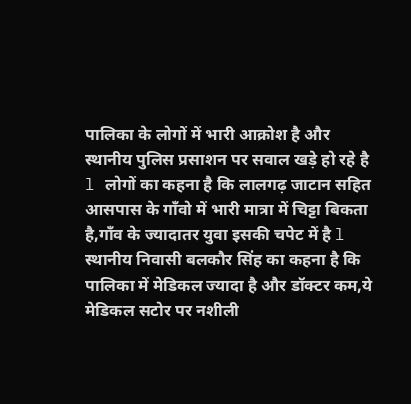पालिका के लोगों में भारी आक्रोश है और स्थानीय पुलिस प्रसाशन पर सवाल खड़े हो रहे है l लोगों का कहना है कि लालगढ़ जाटान सहित आसपास के गाँवो में भारी मात्रा में चिट्टा बिकता है,गाँव के ज्यादातर युवा इसकी चपेट में है l स्थानीय निवासी बलकौर सिंह का कहना है कि पालिका में मेडिकल ज्यादा है और डॉक्टर कम,ये मेडिकल सटोर पर नशीली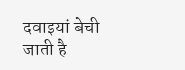दवाइयां बेची जाती है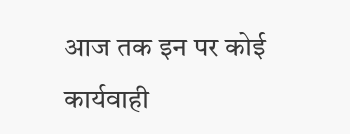आज तक इन पर कोई कार्यवाही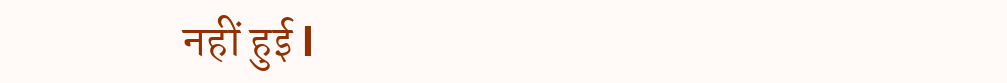नहीं हुई l